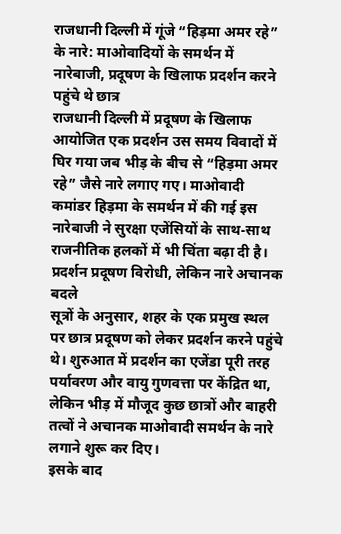राजधानी दिल्ली में गूंजे “हिड़मा अमर रहे” के नारे: माओवादियों के समर्थन में नारेबाजी, प्रदूषण के खिलाफ प्रदर्शन करने पहुंचे थे छात्र
राजधानी दिल्ली में प्रदूषण के खिलाफ आयोजित एक प्रदर्शन उस समय विवादों में घिर गया जब भीड़ के बीच से “हिड़मा अमर रहे” जैसे नारे लगाए गए। माओवादी कमांडर हिड़मा के समर्थन में की गई इस नारेबाजी ने सुरक्षा एजेंसियों के साथ-साथ राजनीतिक हलकों में भी चिंता बढ़ा दी है।
प्रदर्शन प्रदूषण विरोधी, लेकिन नारे अचानक बदले
सूत्रों के अनुसार, शहर के एक प्रमुख स्थल पर छात्र प्रदूषण को लेकर प्रदर्शन करने पहुंचे थे। शुरुआत में प्रदर्शन का एजेंडा पूरी तरह पर्यावरण और वायु गुणवत्ता पर केंद्रित था, लेकिन भीड़ में मौजूद कुछ छात्रों और बाहरी तत्वों ने अचानक माओवादी समर्थन के नारे लगाने शुरू कर दिए।
इसके बाद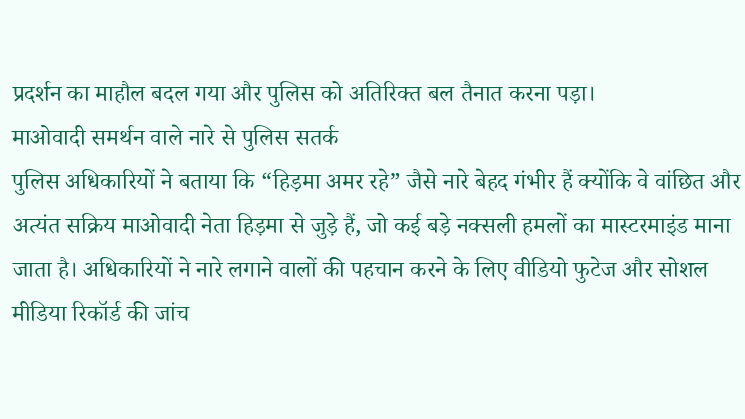प्रदर्शन का माहौल बदल गया और पुलिस को अतिरिक्त बल तैनात करना पड़ा।
माओवादी समर्थन वाले नारे से पुलिस सतर्क
पुलिस अधिकारियों ने बताया कि “हिड़मा अमर रहे” जैसे नारे बेहद गंभीर हैं क्योंकि वे वांछित और अत्यंत सक्रिय माओवादी नेता हिड़मा से जुड़े हैं, जो कई बड़े नक्सली हमलों का मास्टरमाइंड माना जाता है। अधिकारियों ने नारे लगाने वालों की पहचान करने के लिए वीडियो फुटेज और सोशल मीडिया रिकॉर्ड की जांच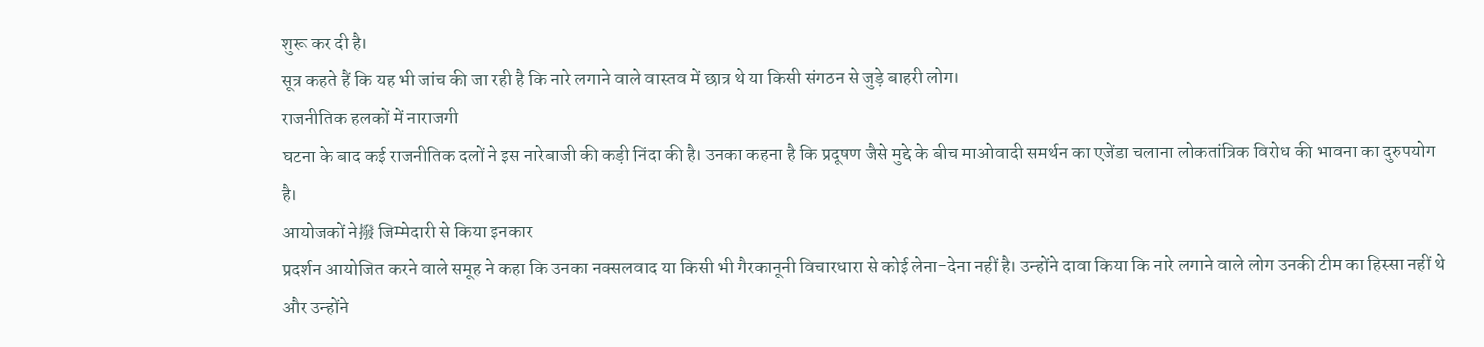शुरू कर दी है।
सूत्र कहते हैं कि यह भी जांच की जा रही है कि नारे लगाने वाले वास्तव में छात्र थे या किसी संगठन से जुड़े बाहरी लोग।
राजनीतिक हलकों में नाराजगी
घटना के बाद कई राजनीतिक दलों ने इस नारेबाजी की कड़ी निंदा की है। उनका कहना है कि प्रदूषण जैसे मुद्दे के बीच माओवादी समर्थन का एजेंडा चलाना लोकतांत्रिक विरोध की भावना का दुरुपयोग है।
आयोजकों ने撥 जिम्मेदारी से किया इनकार
प्रदर्शन आयोजित करने वाले समूह ने कहा कि उनका नक्सलवाद या किसी भी गैरकानूनी विचारधारा से कोई लेना-देना नहीं है। उन्होंने दावा किया कि नारे लगाने वाले लोग उनकी टीम का हिस्सा नहीं थे और उन्होंने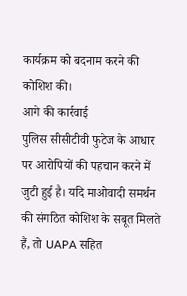कार्यक्रम को बदनाम करने की कोशिश की।
आगे की कार्रवाई
पुलिस सीसीटीवी फुटेज के आधार पर आरोपियों की पहचान करने में जुटी हुई है। यदि माओवादी समर्थन की संगठित कोशिश के सबूत मिलते हैं, तो UAPA सहित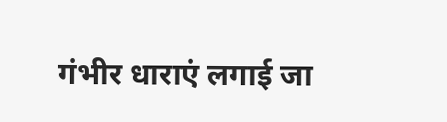गंभीर धाराएं लगाई जा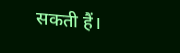सकती हैं।